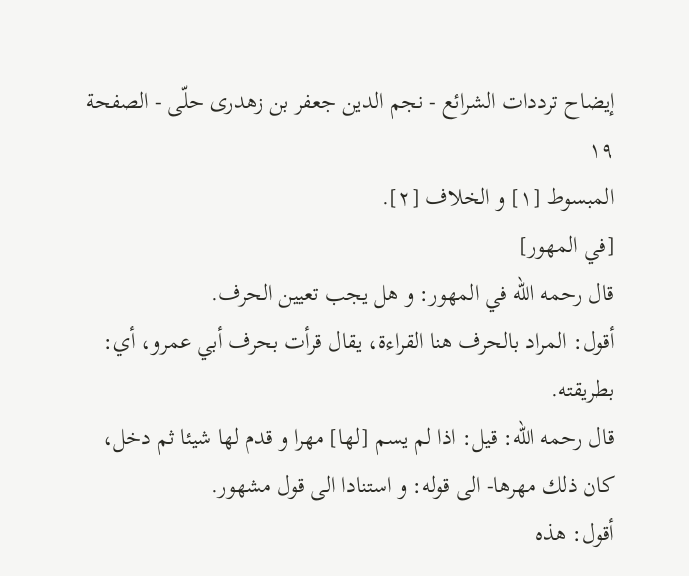إيضاح ترددات الشرائع - نجم الدين جعفر بن زهدرى حلّى - الصفحة ١٩
المبسوط [١] و الخلاف [٢].
[في المهور]
قال رحمه اللّه في المهور: و هل يجب تعيين الحرف.
أقول: المراد بالحرف هنا القراءة، يقال قرأت بحرف أبي عمرو، أي:
بطريقته.
قال رحمه اللّه: قيل: اذا لم يسم [لها] مهرا و قدم لها شيئا ثم دخل، كان ذلك مهرها- الى قوله: و استنادا الى قول مشهور.
أقول: هذه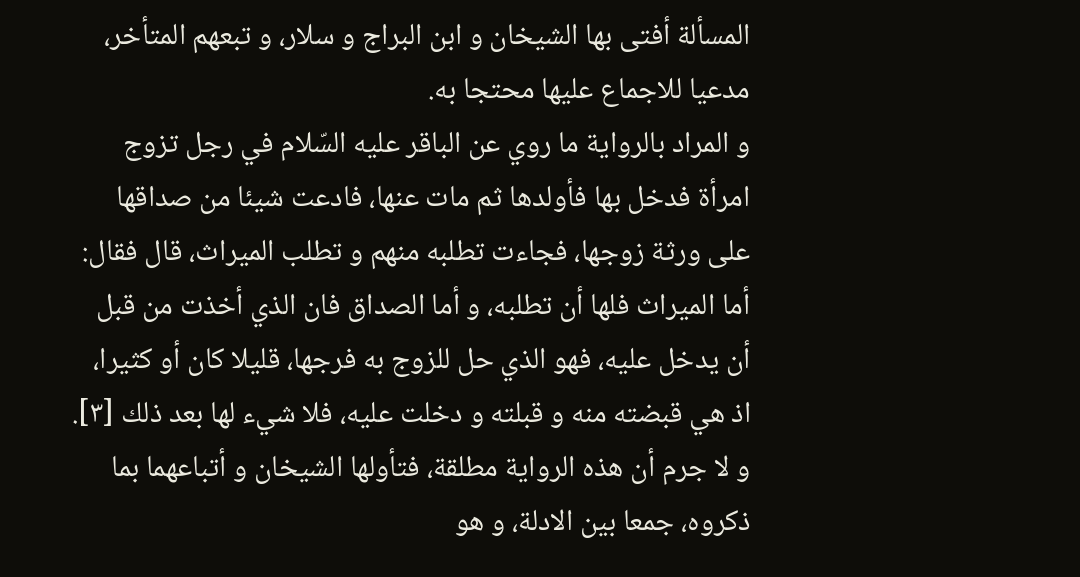المسألة أفتى بها الشيخان و ابن البراج و سلار، و تبعهم المتأخر، مدعيا للاجماع عليها محتجا به.
و المراد بالرواية ما روي عن الباقر عليه السّلام في رجل تزوج امرأة فدخل بها فأولدها ثم مات عنها، فادعت شيئا من صداقها على ورثة زوجها، فجاءت تطلبه منهم و تطلب الميراث، قال فقال: أما الميراث فلها أن تطلبه، و أما الصداق فان الذي أخذت من قبل أن يدخل عليه، فهو الذي حل للزوج به فرجها، قليلا كان أو كثيرا، اذ هي قبضته منه و قبلته و دخلت عليه، فلا شيء لها بعد ذلك [٣].
و لا جرم أن هذه الرواية مطلقة، فتأولها الشيخان و أتباعهما بما ذكروه، جمعا بين الادلة، و هو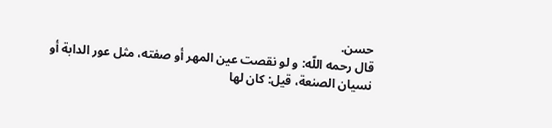حسن.
قال رحمه اللّه: و لو نقصت عين المهر أو صفته، مثل عور الدابة أو نسيان الصنعة، قيل: كان لها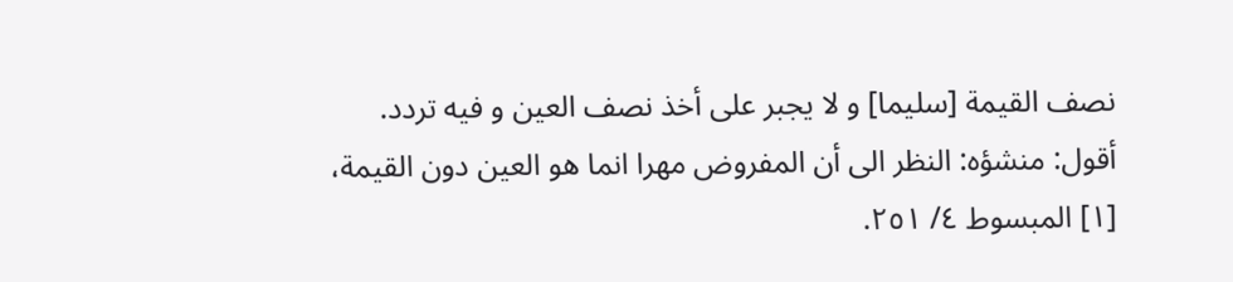نصف القيمة [سليما] و لا يجبر على أخذ نصف العين و فيه تردد.
أقول: منشؤه: النظر الى أن المفروض مهرا انما هو العين دون القيمة،
[١] المبسوط ٤/ ٢٥١.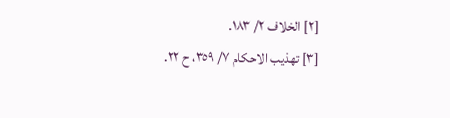[٢] الخلاف ٢/ ١٨٣.
[٣] تهذيب الاحكام ٧/ ٣٥٩، ح ٢٢.